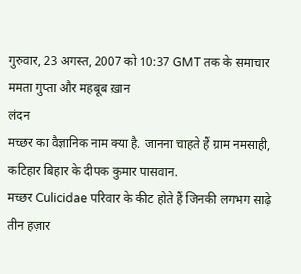गुरुवार, 23 अगस्त, 2007 को 10:37 GMT तक के समाचार
ममता गुप्ता और महबूब ख़ान
लंदन
मच्छर का वैज्ञानिक नाम क्या है. जानना चाहते हैं ग्राम नमसाही, कटिहार बिहार के दीपक कुमार पासवान.
मच्छर Culicidae परिवार के कीट होते हैं जिनकी लगभग साढ़े तीन हज़ार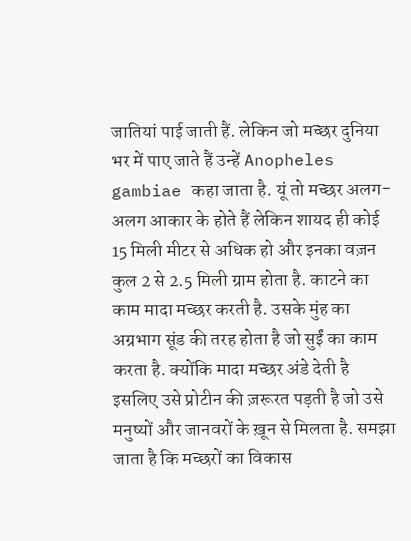जातियां पाई जाती हैं. लेकिन जो मच्छर दुनिया भर में पाए जाते हैं उन्हें Anopheles gambiae कहा जाता है. यूं तो मच्छर अलग-अलग आकार के होते हैं लेकिन शायद ही कोई 15 मिली मीटर से अधिक हो और इनका वज़न कुल 2 से 2.5 मिली ग्राम होता है. काटने का काम मादा मच्छर करती है. उसके मुंह का अग्रभाग सूंड की तरह होता है जो सुईं का काम करता है. क्योंकि मादा मच्छर अंडे देती है इसलिए उसे प्रोटीन की ज़रूरत पड़ती है जो उसे मनुष्यों और जानवरों के ख़ून से मिलता है. समझा जाता है कि मच्छरों का विकास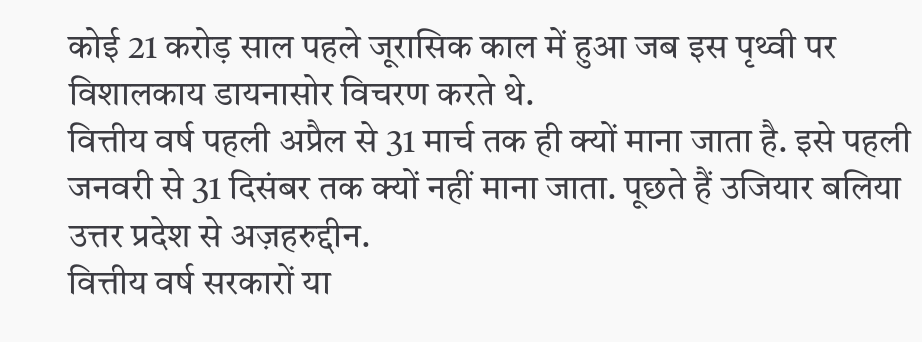कोई 21 करोड़ साल पहले जूरासिक काल में हुआ जब इस पृथ्वी पर विशालकाय डायनासोर विचरण करते थे.
वित्तीय वर्ष पहली अप्रैल से 31 मार्च तक ही क्यों माना जाता है. इसे पहली जनवरी से 31 दिसंबर तक क्यों नहीं माना जाता. पूछते हैं उजियार बलिया उत्तर प्रदेश से अज़हरुद्दीन.
वित्तीय वर्ष सरकारों या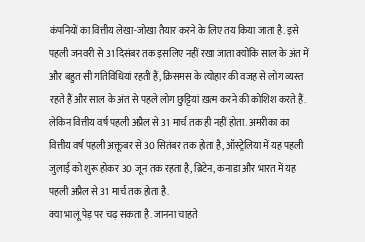कंपनियों का वित्तीय लेखा-जोखा तैयार करने के लिए तय किया जाता है. इसे पहली जनवरी से 31 दिसंबर तक इसलिए नहीं रखा जाता क्योंकि साल के अंत में और बहुत सी गतिविधियां रहती हैं, क्रिसमस के त्योहार की वजह से लोग व्यस्त रहते हैं और साल के अंत से पहले लोग छुट्टियां ख़त्म करने की कोशिश करते हैं. लेकिन वित्तीय वर्ष पहली अप्रैल से 31 मार्च तक ही नहीं होता. अमरीका का वित्तीय वर्ष पहली अक्तूबर से 30 सितंबर तक होता है, ऑस्ट्रेलिया में यह पहली जुलाई को शुरू होकर 30 जून तक रहता है, ब्रिटेन, कनाडा और भारत में यह पहली अप्रैल से 31 मार्च तक होता है.
क्या भालू पेड़ पर चढ़ सकता है. जानना चाहते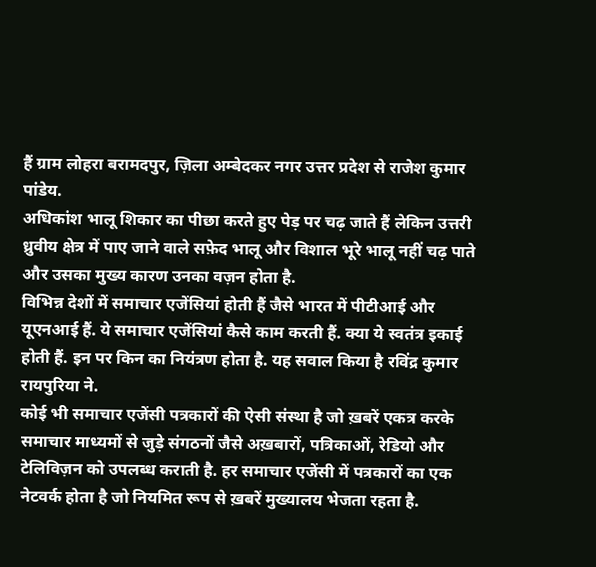हैं ग्राम लोहरा बरामदपुर, ज़िला अम्बेदकर नगर उत्तर प्रदेश से राजेश कुमार पांडेय.
अधिकांश भालू शिकार का पीछा करते हुए पेड़ पर चढ़ जाते हैं लेकिन उत्तरी ध्रुवीय क्षेत्र में पाए जाने वाले सफ़ेद भालू और विशाल भूरे भालू नहीं चढ़ पाते और उसका मुख्य कारण उनका वज़न होता है.
विभिन्न देशों में समाचार एजेंसियां होती हैं जैसे भारत में पीटीआई और यूएनआई हैं. ये समाचार एजेंसियां कैसे काम करती हैं. क्या ये स्वतंत्र इकाई होती हैं. इन पर किन का नियंत्रण होता है. यह सवाल किया है रविंद्र कुमार रायपुरिया ने.
कोई भी समाचार एजेंसी पत्रकारों की ऐसी संस्था है जो ख़बरें एकत्र करके समाचार माध्यमों से जुड़े संगठनों जैसे अख़बारों, पत्रिकाओं, रेडियो और टेलिविज़न को उपलब्ध कराती है. हर समाचार एजेंसी में पत्रकारों का एक नेटवर्क होता है जो नियमित रूप से ख़बरें मुख्यालय भेजता रहता है.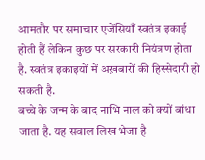आमतौर पर समाचार एजेंसियाँ स्वतंत्र इकाई होती हैं लेकिन कुछ पर सरकारी नियंत्रण होता है. स्वतंत्र इकाइयों में अख़बारों की हिस्सेदारी हो सकती है.
बच्चे के जन्म के बाद नाभि नाल को क्यों बांधा जाता है. यह सवाल लिख भेजा है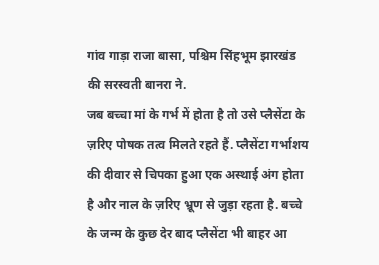गांव गाड़ा राजा बासा, पश्चिम सिंहभूम झारखंड की सरस्वती बानरा ने.
जब बच्चा मां के गर्भ में होता है तो उसे प्लैसेंटा के ज़रिए पोषक तत्व मिलते रहते हैं. प्लैसेंटा गर्भाशय की दीवार से चिपका हुआ एक अस्थाई अंग होता है और नाल के ज़रिए भ्रूण से जुड़ा रहता है. बच्चे के जन्म के कुछ देर बाद प्लैसेंटा भी बाहर आ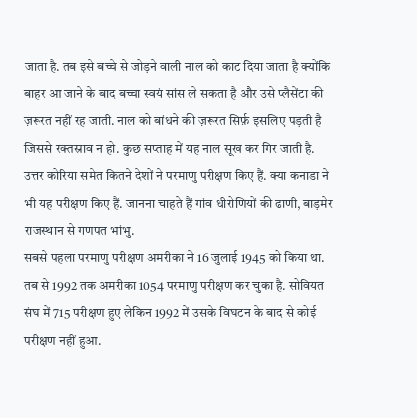जाता है. तब इसे बच्चे से जोड़ने वाली नाल को काट दिया जाता है क्योंकि बाहर आ जाने के बाद बच्चा स्वयं सांस ले सकता है और उसे प्लैसेंटा की ज़रूरत नहीं रह जाती. नाल को बांधने की ज़रूरत सिर्फ़ इसलिए पड़ती है जिससे रक्तस्राव न हो. कुछ सप्ताह में यह नाल सूख कर गिर जाती है.
उत्तर कोरिया समेत कितने देशों ने परमाणु परीक्षण किए हैं. क्या कनाडा ने भी यह परीक्षण किए हैं. जानना चाहते हैं गांव धीरोणियों की ढाणी, बाड़मेर राजस्थान से गणपत भांभु.
सबसे पहला परमाणु परीक्षण अमरीका ने 16 जुलाई 1945 को किया था. तब से 1992 तक अमरीका 1054 परमाणु परीक्षण कर चुका है. सोवियत संघ में 715 परीक्षण हुए लेकिन 1992 में उसके विघटन के बाद से कोई परीक्षण नहीं हुआ.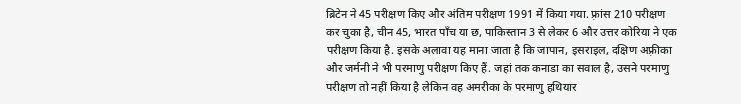ब्रिटेन ने 45 परीक्षण किए और अंतिम परीक्षण 1991 में किया गया. फ़्रांस 210 परीक्षण कर चुका है, चीन 45, भारत पाँच या छ, पाकिस्तान 3 से लेकर 6 और उत्तर कोरिया ने एक परीक्षण किया है. इसके अलावा यह माना जाता है कि जापान, इसराइल, दक्षिण अफ़्रीका और जर्मनी ने भी परमाणु परीक्षण किए हैं. जहां तक कनाडा का सवाल है, उसने परमाणु परीक्षण तो नहीं किया है लेकिन वह अमरीका के परमाणु हथियार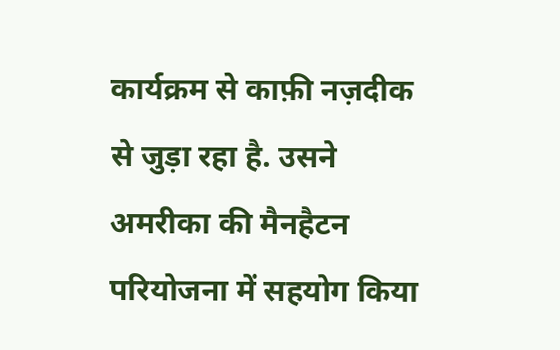कार्यक्रम से काफ़ी नज़दीक से जुड़ा रहा है. उसने अमरीका की मैनहैटन परियोजना में सहयोग किया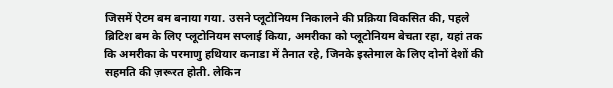जिसमें ऐटम बम बनाया गया. उसने प्लूटोनियम निकालने की प्रक्रिया विकसित की, पहले ब्रिटिश बम के लिए प्लूटोनियम सप्लाई किया, अमरीका को प्लूटोनियम बेचता रहा, यहां तक कि अमरीका के परमाणु हथियार कनाडा में तैनात रहे, जिनके इस्तेमाल के लिए दोनों देशों की सहमति की ज़रूरत होती. लेकिन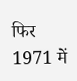फिर 1971 में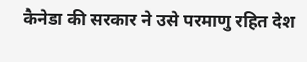कैनेडा की सरकार ने उसे परमाणु रहित देश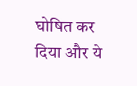घोषित कर दिया और ये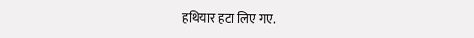हथियार हटा लिए गए.